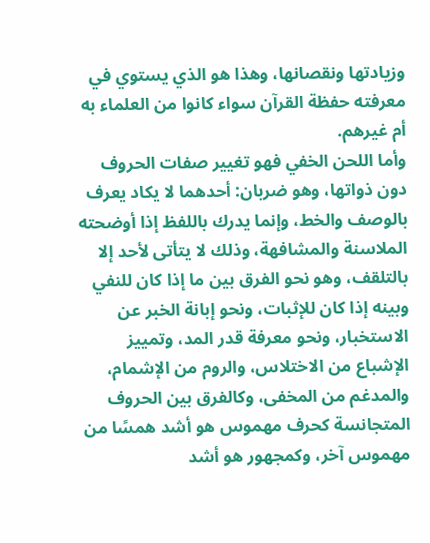وزيادتها ونقصانها، وهذا هو الذي يستوي في معرفته حفظة القرآن سواء كانوا من العلماء به أم غيرهم.
وأما اللحن الخفي فهو تغيير صفات الحروف دون ذواتها، وهو ضربان: أحدهما لا يكاد يعرف بالوصف والخط، وإنما يدرك باللفظ إذا أوضحته الملاسنة والمشافهة، وذلك لا يتأتى لأحد إلا بالتلقف، وهو نحو الفرق بين ما إذا كان للنفي وبينه إذا كان للإثبات، ونحو إبانة الخبر عن الاستخبار، ونحو معرفة قدر المد، وتمييز الإشباع من الاختلاس، والروم من الإشمام، والمدغم من المخفى، وكالفرق بين الحروف المتجانسة كحرف مهموس هو أشد همسًا من مهموس آخر، وكمجهور هو أشد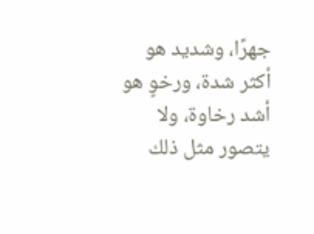جهرًا، وشديد هو أكثر شدة، ورخوٍ هو أشد رخاوة، ولا يتصور مثل ذلك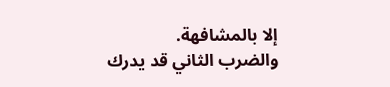إلا بالمشافهة.
والضرب الثاني قد يدرك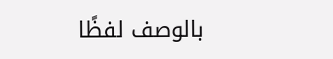بالوصف لفظًا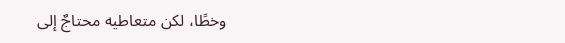وخطًا، لكن متعاطيه محتاجٌ إلى